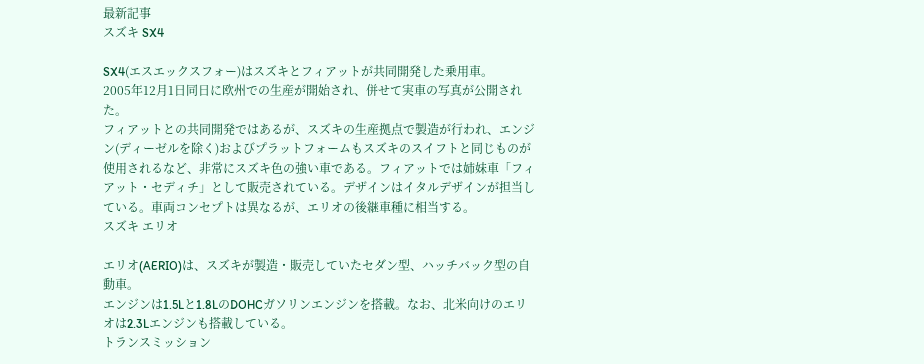最新記事
スズキ SX4

SX4(エスエックスフォー)はスズキとフィアットが共同開発した乗用車。
2005年12月1日同日に欧州での生産が開始され、併せて実車の写真が公開された。
フィアットとの共同開発ではあるが、スズキの生産拠点で製造が行われ、エンジン(ディーゼルを除く)およびプラットフォームもスズキのスイフトと同じものが使用されるなど、非常にスズキ色の強い車である。フィアットでは姉妹車「フィアット・セディチ」として販売されている。デザインはイタルデザインが担当している。車両コンセプトは異なるが、エリオの後継車種に相当する。
スズキ エリオ

エリオ(AERIO)は、スズキが製造・販売していたセダン型、ハッチバック型の自動車。
エンジンは1.5Lと1.8LのDOHCガソリンエンジンを搭載。なお、北米向けのエリオは2.3Lエンジンも搭載している。
トランスミッション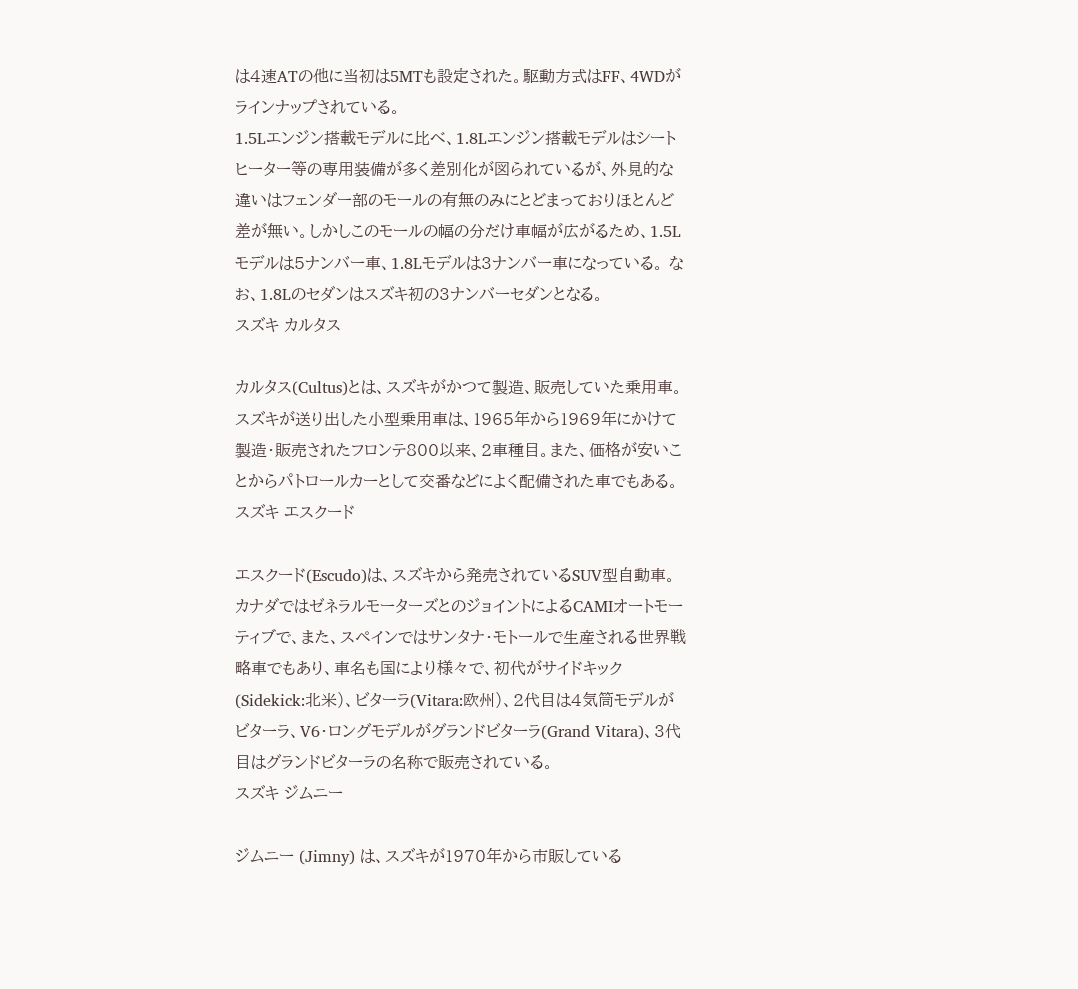は4速ATの他に当初は5MTも設定された。駆動方式はFF、4WDがラインナップされている。
1.5Lエンジン搭載モデルに比べ、1.8Lエンジン搭載モデルはシートヒーター等の専用装備が多く差別化が図られているが、外見的な違いはフェンダー部のモールの有無のみにとどまっておりほとんど差が無い。しかしこのモールの幅の分だけ車幅が広がるため、1.5Lモデルは5ナンバー車、1.8Lモデルは3ナンバー車になっている。 なお、1.8Lのセダンはスズキ初の3ナンバーセダンとなる。
スズキ カルタス

カルタス(Cultus)とは、スズキがかつて製造、販売していた乗用車。
スズキが送り出した小型乗用車は、1965年から1969年にかけて製造・販売されたフロンテ800以来、2車種目。また、価格が安いことからパトロールカーとして交番などによく配備された車でもある。
スズキ エスクード

エスクード(Escudo)は、スズキから発売されているSUV型自動車。
カナダではゼネラルモーターズとのジョイントによるCAMIオートモーティブで、また、スペインではサンタナ・モトールで生産される世界戦略車でもあり、車名も国により様々で、初代がサイドキック(Sidekick:北米)、ビターラ(Vitara:欧州)、2代目は4気筒モデルがビターラ、V6・ロングモデルがグランドビターラ(Grand Vitara)、3代目はグランドビターラの名称で販売されている。
スズキ ジムニー

ジムニー (Jimny) は、スズキが1970年から市販している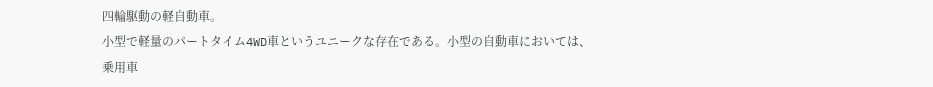四輪駆動の軽自動車。
小型で軽量のパートタイム4WD車というユニークな存在である。小型の自動車においては、乗用車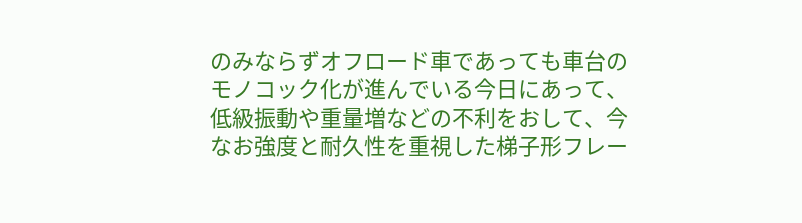のみならずオフロード車であっても車台のモノコック化が進んでいる今日にあって、低級振動や重量増などの不利をおして、今なお強度と耐久性を重視した梯子形フレー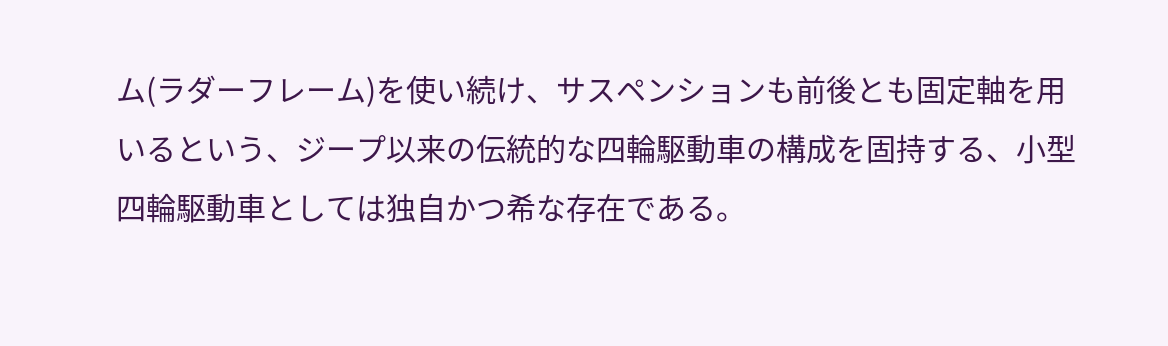ム(ラダーフレーム)を使い続け、サスペンションも前後とも固定軸を用いるという、ジープ以来の伝統的な四輪駆動車の構成を固持する、小型四輪駆動車としては独自かつ希な存在である。